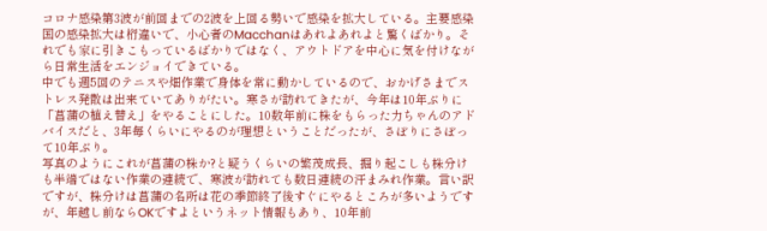コロナ感染第3波が前回までの2波を上回る勢いで感染を拡大している。主要感染国の感染拡大は桁違いで、小心者のMacchanはあれよあれよと驚くばかり。それでも家に引きこもっているばかりではなく、アウトドアを中心に気を付けながら日常生活をエンジョイできている。
中でも週5回のテニスや畑作業で身体を常に動かしているので、おかげさまでストレス発散は出来ていてありがたい。寒さが訪れてきたが、今年は10年ぶりに「菖蒲の植え替え」をやることにした。10数年前に株をもらった力ちゃんのアドバイスだと、3年毎くらいにやるのが理想ということだったが、さぼりにさぼって10年ぶり。
写真のようにこれが菖蒲の株か?と疑うくらいの繁茂成長、掘り起こしも株分けも半端ではない作業の連続で、寒波が訪れても数日連続の汗まみれ作業。言い訳ですが、株分けは菖蒲の名所は花の季節終了後すぐにやるところが多いようですが、年越し前ならOKですよというネット情報もあり、10年前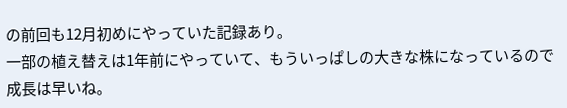の前回も12月初めにやっていた記録あり。
一部の植え替えは1年前にやっていて、もういっぱしの大きな株になっているので成長は早いね。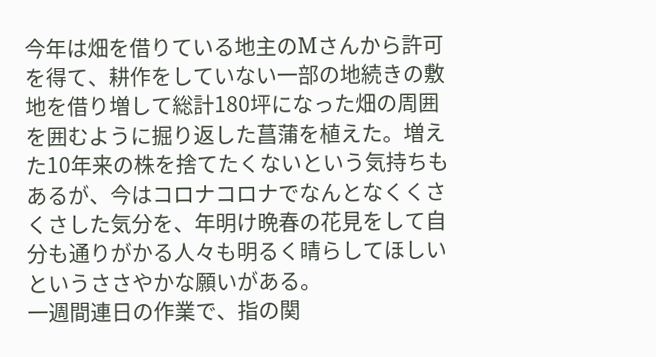今年は畑を借りている地主のMさんから許可を得て、耕作をしていない一部の地続きの敷地を借り増して総計180坪になった畑の周囲を囲むように掘り返した菖蒲を植えた。増えた10年来の株を捨てたくないという気持ちもあるが、今はコロナコロナでなんとなくくさくさした気分を、年明け晩春の花見をして自分も通りがかる人々も明るく晴らしてほしいというささやかな願いがある。
一週間連日の作業で、指の関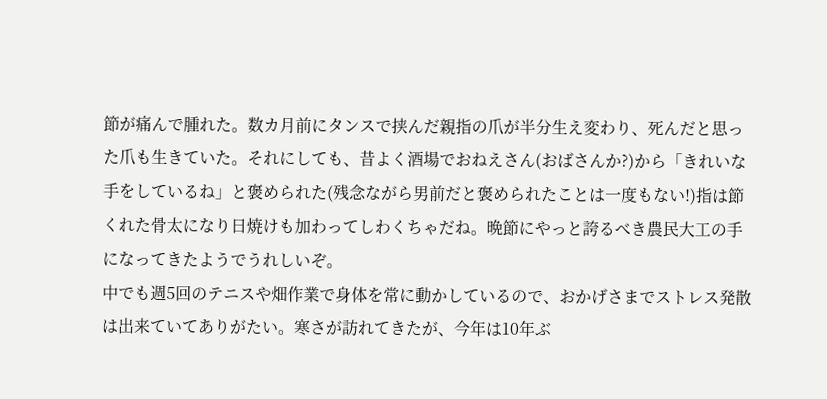節が痛んで腫れた。数カ月前にタンスで挟んだ親指の爪が半分生え変わり、死んだと思った爪も生きていた。それにしても、昔よく酒場でおねえさん(おばさんか?)から「きれいな手をしているね」と褒められた(残念ながら男前だと褒められたことは一度もない!)指は節くれた骨太になり日焼けも加わってしわくちゃだね。晩節にやっと誇るべき農民大工の手になってきたようでうれしいぞ。
中でも週5回のテニスや畑作業で身体を常に動かしているので、おかげさまでストレス発散は出来ていてありがたい。寒さが訪れてきたが、今年は10年ぶ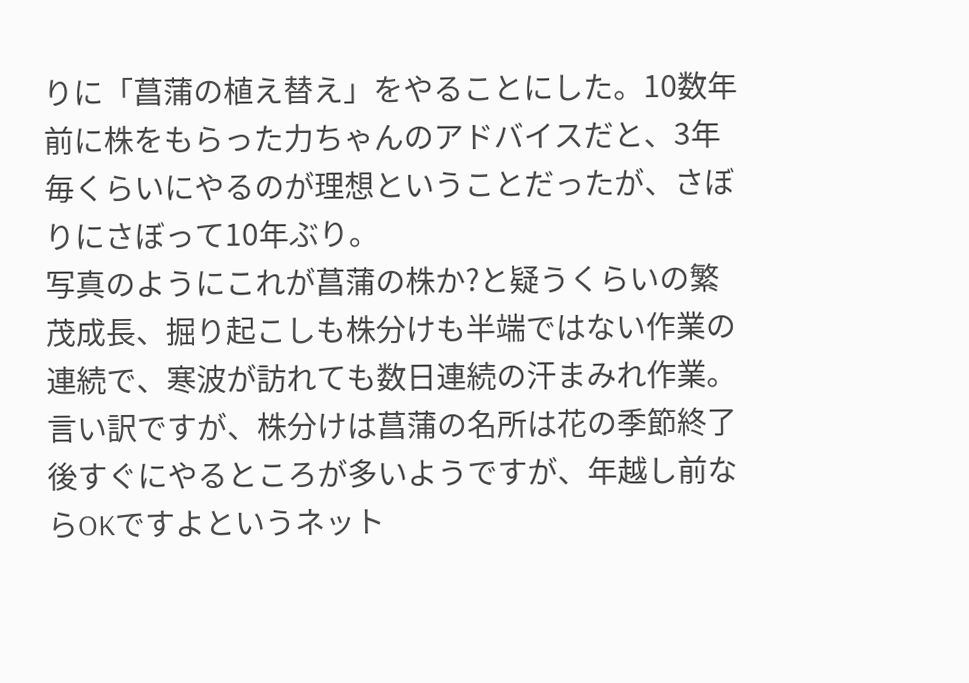りに「菖蒲の植え替え」をやることにした。10数年前に株をもらった力ちゃんのアドバイスだと、3年毎くらいにやるのが理想ということだったが、さぼりにさぼって10年ぶり。
写真のようにこれが菖蒲の株か?と疑うくらいの繁茂成長、掘り起こしも株分けも半端ではない作業の連続で、寒波が訪れても数日連続の汗まみれ作業。言い訳ですが、株分けは菖蒲の名所は花の季節終了後すぐにやるところが多いようですが、年越し前ならOKですよというネット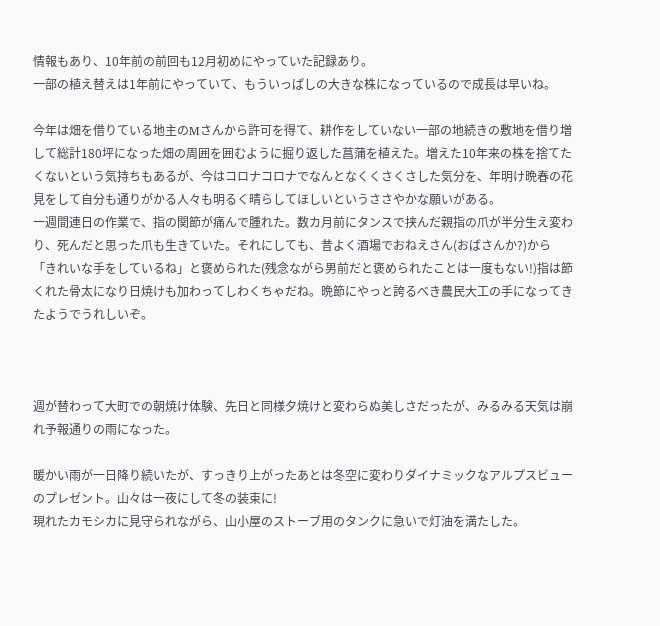情報もあり、10年前の前回も12月初めにやっていた記録あり。
一部の植え替えは1年前にやっていて、もういっぱしの大きな株になっているので成長は早いね。

今年は畑を借りている地主のMさんから許可を得て、耕作をしていない一部の地続きの敷地を借り増して総計180坪になった畑の周囲を囲むように掘り返した菖蒲を植えた。増えた10年来の株を捨てたくないという気持ちもあるが、今はコロナコロナでなんとなくくさくさした気分を、年明け晩春の花見をして自分も通りがかる人々も明るく晴らしてほしいというささやかな願いがある。
一週間連日の作業で、指の関節が痛んで腫れた。数カ月前にタンスで挟んだ親指の爪が半分生え変わり、死んだと思った爪も生きていた。それにしても、昔よく酒場でおねえさん(おばさんか?)から「きれいな手をしているね」と褒められた(残念ながら男前だと褒められたことは一度もない!)指は節くれた骨太になり日焼けも加わってしわくちゃだね。晩節にやっと誇るべき農民大工の手になってきたようでうれしいぞ。



週が替わって大町での朝焼け体験、先日と同様夕焼けと変わらぬ美しさだったが、みるみる天気は崩れ予報通りの雨になった。

暖かい雨が一日降り続いたが、すっきり上がったあとは冬空に変わりダイナミックなアルプスビューのプレゼント。山々は一夜にして冬の装束に!
現れたカモシカに見守られながら、山小屋のストーブ用のタンクに急いで灯油を満たした。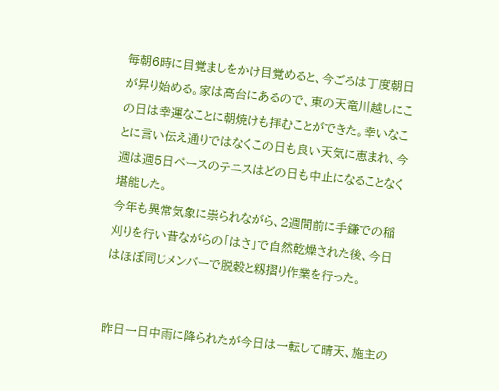毎朝6時に目覚ましをかけ目覚めると、今ごろは丁度朝日が昇り始める。家は高台にあるので、東の天竜川越しにこの日は幸運なことに朝焼けも拝むことができた。幸いなことに言い伝え通りではなくこの日も良い天気に恵まれ、今週は週5日ペースのテニスはどの日も中止になることなく堪能した。
今年も異常気象に祟られながら、2週間前に手鎌での稲刈りを行い昔ながらの「はさ」で自然乾燥された後、今日はほぼ同じメンバーで脱穀と籾摺り作業を行った。


昨日一日中雨に降られたが今日は一転して晴天、施主の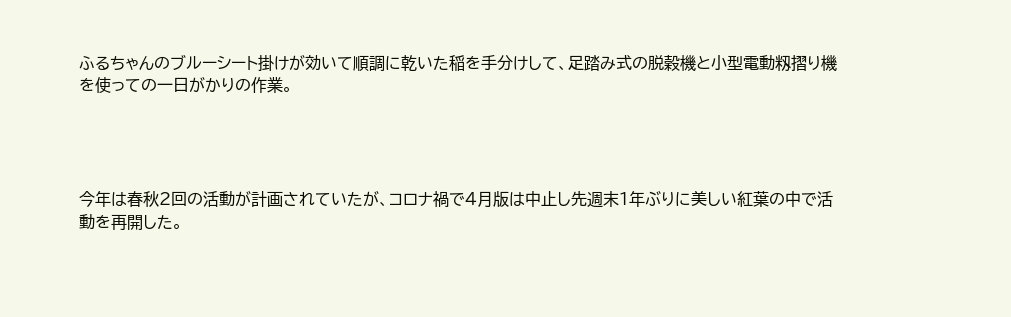ふるちゃんのブルーシート掛けが効いて順調に乾いた稲を手分けして、足踏み式の脱穀機と小型電動籾摺り機を使っての一日がかりの作業。




今年は春秋2回の活動が計画されていたが、コロナ禍で4月版は中止し先週末1年ぶりに美しい紅葉の中で活動を再開した。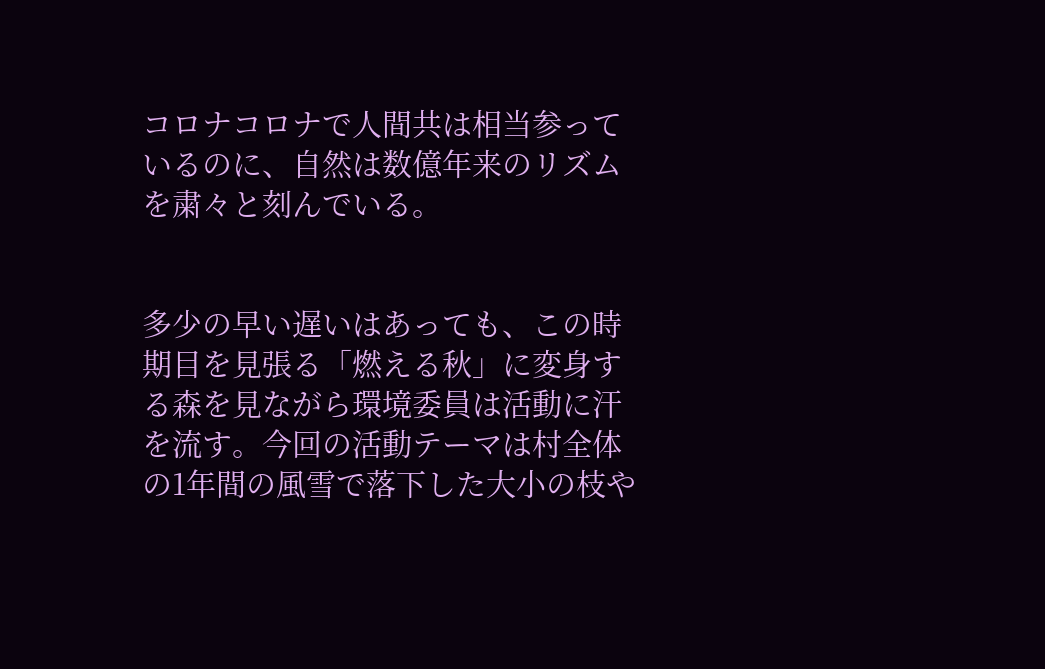コロナコロナで人間共は相当参っているのに、自然は数億年来のリズムを粛々と刻んでいる。


多少の早い遅いはあっても、この時期目を見張る「燃える秋」に変身する森を見ながら環境委員は活動に汗を流す。今回の活動テーマは村全体の1年間の風雪で落下した大小の枝や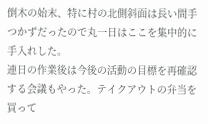倒木の始末、特に村の北側斜面は長い間手つかずだったので丸一日はここを集中的に手入れした。
連日の作業後は今後の活動の目標を再確認する会議もやった。テイクアウトの弁当を買って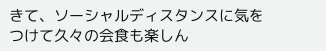きて、ソーシャルディスタンスに気をつけて久々の会食も楽しん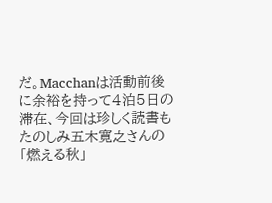だ。Macchanは活動前後に余裕を持って4泊5日の滞在、今回は珍しく読書もたのしみ五木寛之さんの「燃える秋」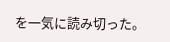を一気に読み切った。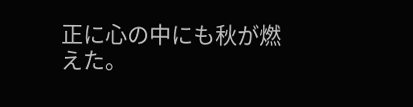正に心の中にも秋が燃えた。